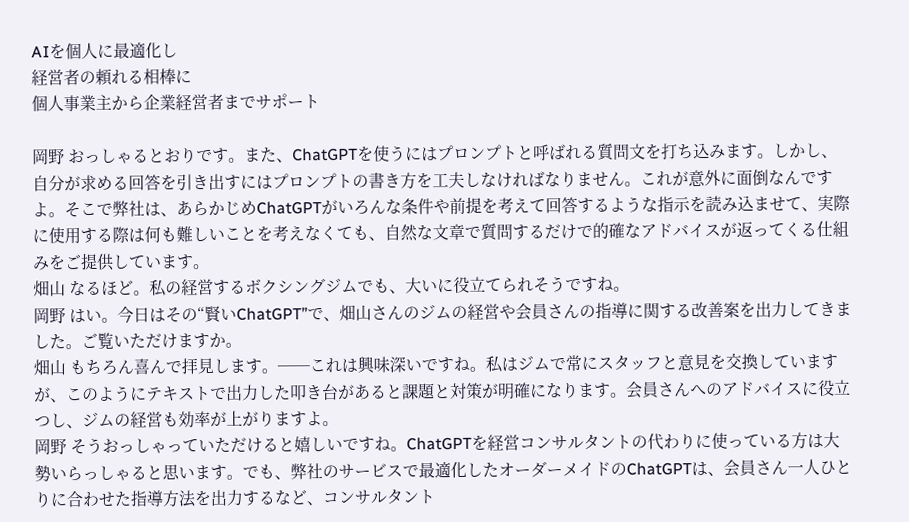AIを個人に最適化し
経営者の頼れる相棒に
個人事業主から企業経営者までサポート

岡野 おっしゃるとおりです。また、ChatGPTを使うにはプロンプトと呼ばれる質問文を打ち込みます。しかし、自分が求める回答を引き出すにはプロンプトの書き方を工夫しなければなりません。これが意外に面倒なんですよ。そこで弊社は、あらかじめChatGPTがいろんな条件や前提を考えて回答するような指示を読み込ませて、実際に使用する際は何も難しいことを考えなくても、自然な文章で質問するだけで的確なアドバイスが返ってくる仕組みをご提供しています。
畑山 なるほど。私の経営するボクシングジムでも、大いに役立てられそうですね。
岡野 はい。今日はその“賢いChatGPT”で、畑山さんのジムの経営や会員さんの指導に関する改善案を出力してきました。ご覧いただけますか。
畑山 もちろん喜んで拝見します。──これは興味深いですね。私はジムで常にスタッフと意見を交換していますが、このようにテキストで出力した叩き台があると課題と対策が明確になります。会員さんへのアドバイスに役立つし、ジムの経営も効率が上がりますよ。
岡野 そうおっしゃっていただけると嬉しいですね。ChatGPTを経営コンサルタントの代わりに使っている方は大勢いらっしゃると思います。でも、弊社のサービスで最適化したオーダーメイドのChatGPTは、会員さん一人ひとりに合わせた指導方法を出力するなど、コンサルタント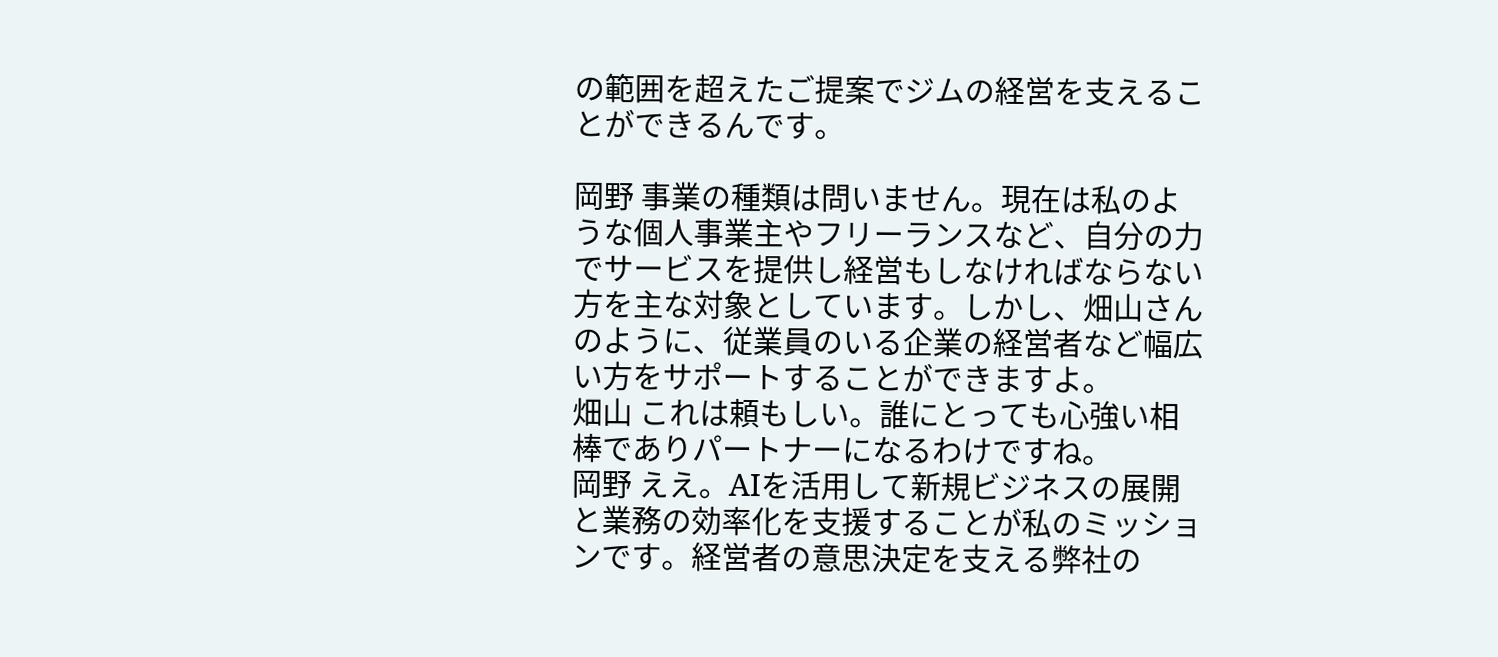の範囲を超えたご提案でジムの経営を支えることができるんです。

岡野 事業の種類は問いません。現在は私のような個人事業主やフリーランスなど、自分の力でサービスを提供し経営もしなければならない方を主な対象としています。しかし、畑山さんのように、従業員のいる企業の経営者など幅広い方をサポートすることができますよ。
畑山 これは頼もしい。誰にとっても心強い相棒でありパートナーになるわけですね。
岡野 ええ。AIを活用して新規ビジネスの展開と業務の効率化を支援することが私のミッションです。経営者の意思決定を支える弊社の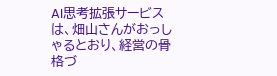AI思考拡張サービスは、畑山さんがおっしゃるとおり、経営の骨格づ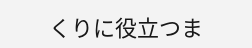くりに役立つま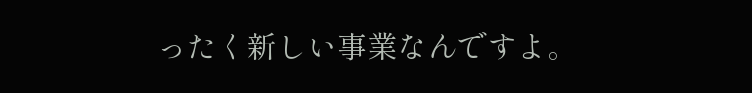ったく新しい事業なんですよ。